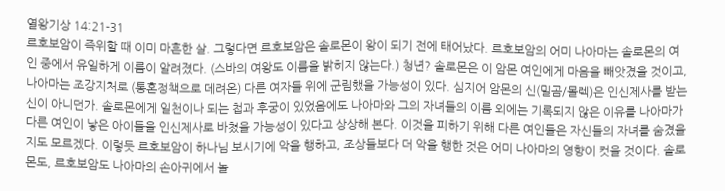열왕기상 14:21-31
르호보암이 즉위할 때 이미 마흔한 살. 그렇다면 르호보암은 솔로몬이 왕이 되기 전에 태어났다. 르호보암의 어미 나아마는 솔로몬의 여인 중에서 유일하게 이름이 알려졌다. (스바의 여왕도 이름을 밝히지 않는다.) 청년? 솔로몬은 이 암몬 여인에게 마음을 빼앗겼을 것이고, 나아마는 조강지처로 (통혼정책으로 데려온) 다른 여자들 위에 군림했을 가능성이 있다. 심지어 암몬의 신(밀곰/몰렉)은 인신제사를 받는 신이 아니던가. 솔로몬에게 일천이나 되는 첩과 후궁이 있었음에도 나아마와 그의 자녀들의 이름 외에는 기록되지 않은 이유를 나아마가 다른 여인이 낳은 아이들을 인신제사로 바쳤을 가능성이 있다고 상상해 본다. 이것을 피하기 위해 다른 여인들은 자신들의 자녀를 숨겼을지도 모르겠다. 이렇듯 르호보암이 하나님 보시기에 악을 행하고, 조상들보다 더 악을 행한 것은 어미 나아마의 영향이 컷을 것이다. 솔로몬도, 르호보암도 나아마의 손아귀에서 놀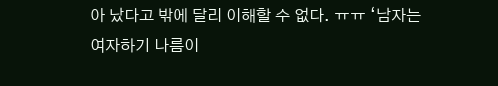아 났다고 밖에 달리 이해할 수 없다. ㅠㅠ ‘남자는 여자하기 나름이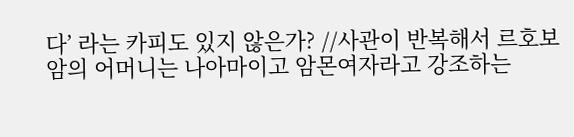다’ 라는 카피도 있지 않은가? //사관이 반복해서 르호보암의 어머니는 나아마이고 암몬여자라고 강조하는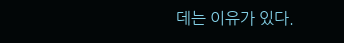데는 이유가 있다.